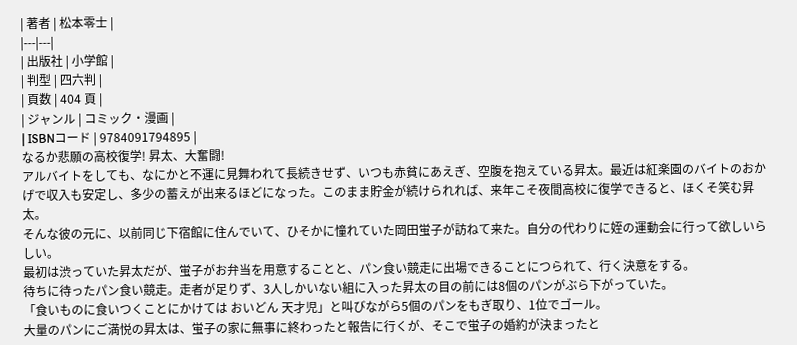| 著者 | 松本零士 |
|---|---|
| 出版社 | 小学館 |
| 判型 | 四六判 |
| 頁数 | 404 頁 |
| ジャンル | コミック・漫画 |
| ISBNコード | 9784091794895 |
なるか悲願の高校復学! 昇太、大奮闘!
アルバイトをしても、なにかと不運に見舞われて長続きせず、いつも赤貧にあえぎ、空腹を抱えている昇太。最近は紅楽園のバイトのおかげで収入も安定し、多少の蓄えが出来るほどになった。このまま貯金が続けられれば、来年こそ夜間高校に復学できると、ほくそ笑む昇太。
そんな彼の元に、以前同じ下宿館に住んでいて、ひそかに憧れていた岡田蛍子が訪ねて来た。自分の代わりに姪の運動会に行って欲しいらしい。
最初は渋っていた昇太だが、蛍子がお弁当を用意することと、パン食い競走に出場できることにつられて、行く決意をする。
待ちに待ったパン食い競走。走者が足りず、3人しかいない組に入った昇太の目の前には8個のパンがぶら下がっていた。
「食いものに食いつくことにかけては おいどん 天才児」と叫びながら5個のパンをもぎ取り、1位でゴール。
大量のパンにご満悦の昇太は、蛍子の家に無事に終わったと報告に行くが、そこで蛍子の婚約が決まったと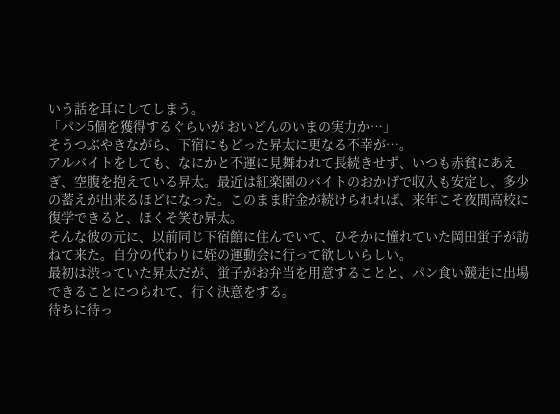いう話を耳にしてしまう。
「パン5個を獲得するぐらいが おいどんのいまの実力か…」
そうつぶやきながら、下宿にもどった昇太に更なる不幸が…。
アルバイトをしても、なにかと不運に見舞われて長続きせず、いつも赤貧にあえぎ、空腹を抱えている昇太。最近は紅楽園のバイトのおかげで収入も安定し、多少の蓄えが出来るほどになった。このまま貯金が続けられれば、来年こそ夜間高校に復学できると、ほくそ笑む昇太。
そんな彼の元に、以前同じ下宿館に住んでいて、ひそかに憧れていた岡田蛍子が訪ねて来た。自分の代わりに姪の運動会に行って欲しいらしい。
最初は渋っていた昇太だが、蛍子がお弁当を用意することと、パン食い競走に出場できることにつられて、行く決意をする。
待ちに待っ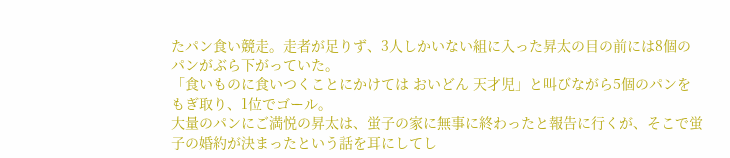たパン食い競走。走者が足りず、3人しかいない組に入った昇太の目の前には8個のパンがぶら下がっていた。
「食いものに食いつくことにかけては おいどん 天才児」と叫びながら5個のパンをもぎ取り、1位でゴール。
大量のパンにご満悦の昇太は、蛍子の家に無事に終わったと報告に行くが、そこで蛍子の婚約が決まったという話を耳にしてし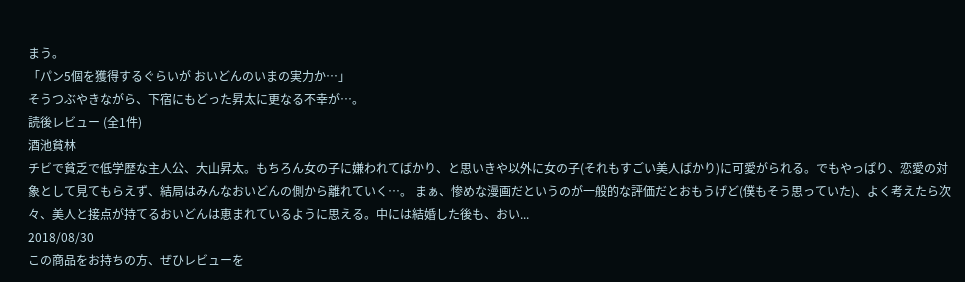まう。
「パン5個を獲得するぐらいが おいどんのいまの実力か…」
そうつぶやきながら、下宿にもどった昇太に更なる不幸が…。
読後レビュー (全1件)
酒池貧林
チビで貧乏で低学歴な主人公、大山昇太。もちろん女の子に嫌われてばかり、と思いきや以外に女の子(それもすごい美人ばかり)に可愛がられる。でもやっぱり、恋愛の対象として見てもらえず、結局はみんなおいどんの側から離れていく…。 まぁ、惨めな漫画だというのが一般的な評価だとおもうげど(僕もそう思っていた)、よく考えたら次々、美人と接点が持てるおいどんは恵まれているように思える。中には結婚した後も、おい...
2018/08/30
この商品をお持ちの方、ぜひレビューを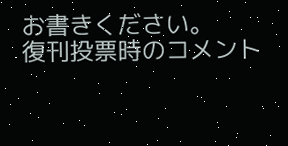お書きください。
復刊投票時のコメント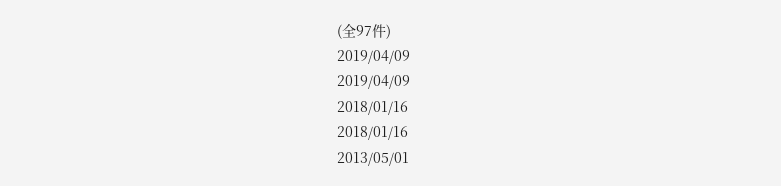(全97件)
2019/04/09
2019/04/09
2018/01/16
2018/01/16
2013/05/01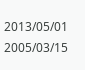2013/05/01
2005/03/15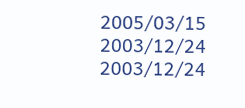2005/03/15
2003/12/24
2003/12/24